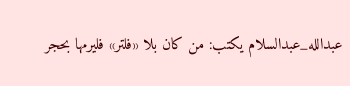عبدالله_عبدالسلام يكتب: من كان بلا «فلتر» فليرمها بحجر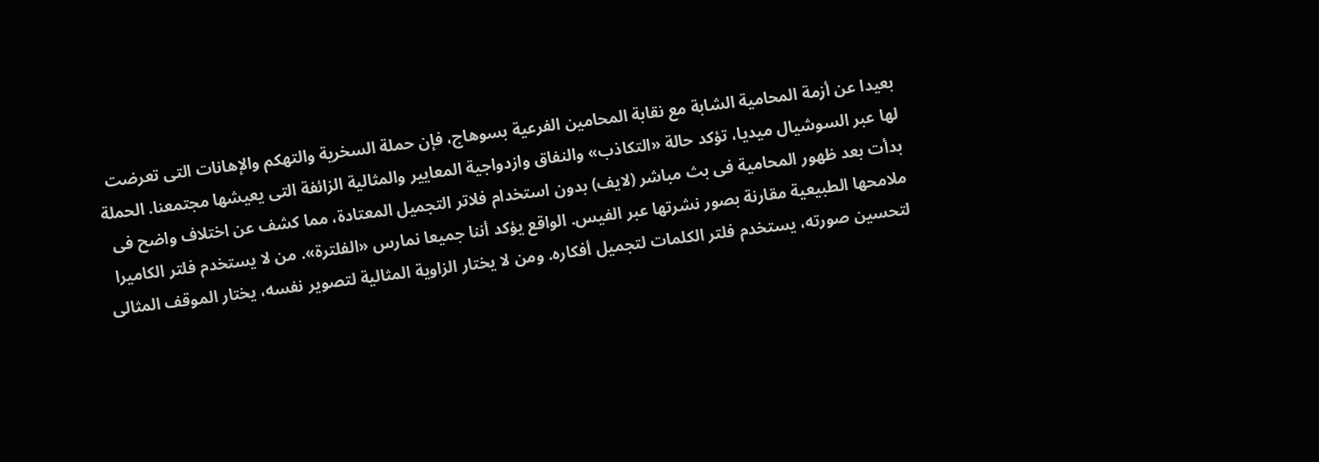بعيدا عن أزمة المحامية الشابة مع نقابة المحامين الفرعية بسوهاج، فإن حملة السخرية والتهكم والإهانات التى تعرضت لها عبر السوشيال ميديا، تؤكد حالة «التكاذب» والنفاق وازدواجية المعايير والمثالية الزائفة التى يعيشها مجتمعنا. الحملة بدأت بعد ظهور المحامية فى بث مباشر (لايف) بدون استخدام فلاتر التجميل المعتادة، مما كشف عن اختلاف واضح فى ملامحها الطبيعية مقارنة بصور نشرتها عبر الفيس. الواقع يؤكد أننا جميعا نمارس «الفلترة». من لا يستخدم فلتر الكاميرا لتحسين صورته، يستخدم فلتر الكلمات لتجميل أفكاره. ومن لا يختار الزاوية المثالية لتصوير نفسه، يختار الموقف المثالى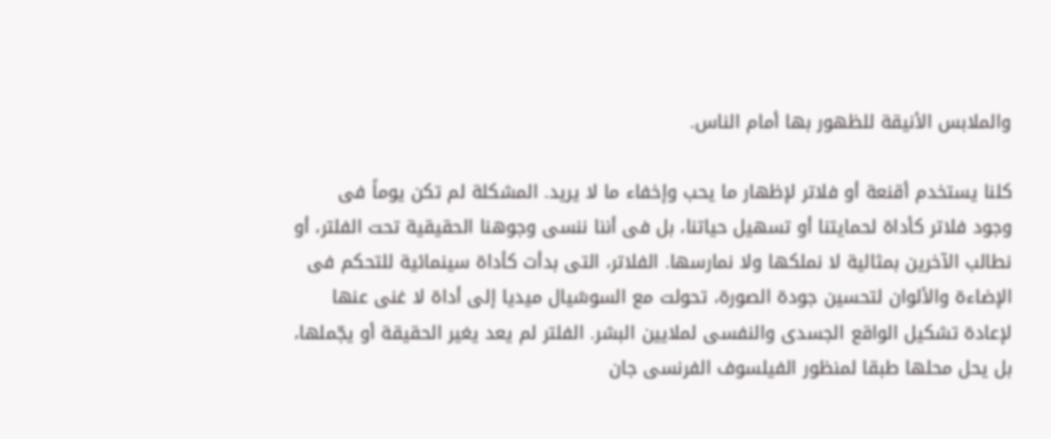والملابس الأنيقة للظهور بها أمام الناس.

كلنا يستخدم أقنعة أو فلاتر لإظهار ما يحب وإخفاء ما لا يريد. المشكلة لم تكن يوماً فى وجود فلاتر كأداة لحمايتنا أو تسهيل حياتنا، بل فى أننا ننسى وجوهنا الحقيقية تحت الفلتر، أو نطالب الآخرين بمثالية لا نملكها ولا نمارسها. الفلاتر، التى بدأت كأداة سينمائية للتحكم فى الإضاءة والألوان لتحسين جودة الصورة، تحولت مع السوشيال ميديا إلى أداة لا غنى عنها لإعادة تشكيل الواقع الجسدى والنفسى لملايين البشر. الفلتر لم يعد يغير الحقيقة أو يجّملها، بل يحل محلها طبقا لمنظور الفيلسوف الفرنسى جان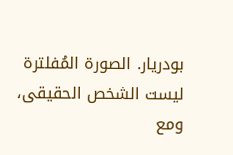بودريار. الصورة المُفلترة ليست الشخص الحقيقى، ومع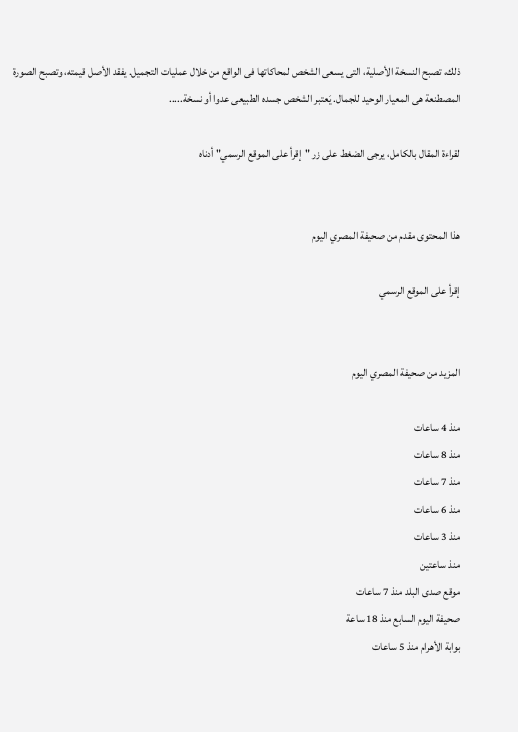ذلك، تصبح النسخة الأصلية، التى يسعى الشخص لمحاكاتها فى الواقع من خلال عمليات التجميل. يفقد الأصل قيمته، وتصبح الصورة المصطنعة هى المعيار الوحيد للجمال. يَعتبر الشخص جسده الطبيعى عدوا أو نسخة.....

لقراءة المقال بالكامل، يرجى الضغط على زر "إقرأ على الموقع الرسمي" أدناه


هذا المحتوى مقدم من صحيفة المصري اليوم

إقرأ على الموقع الرسمي


المزيد من صحيفة المصري اليوم

منذ 4 ساعات
منذ 8 ساعات
منذ 7 ساعات
منذ 6 ساعات
منذ 3 ساعات
منذ ساعتين
موقع صدى البلد منذ 7 ساعات
صحيفة اليوم السابع منذ 18 ساعة
بوابة الأهرام منذ 5 ساعات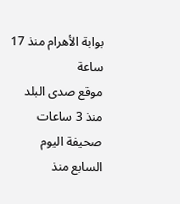بوابة الأهرام منذ 17 ساعة
موقع صدى البلد منذ 3 ساعات
صحيفة اليوم السابع منذ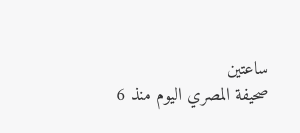ساعتين
صحيفة المصري اليوم منذ 6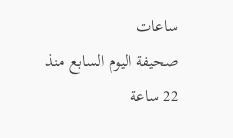ساعات
صحيفة اليوم السابع منذ 22 ساعة